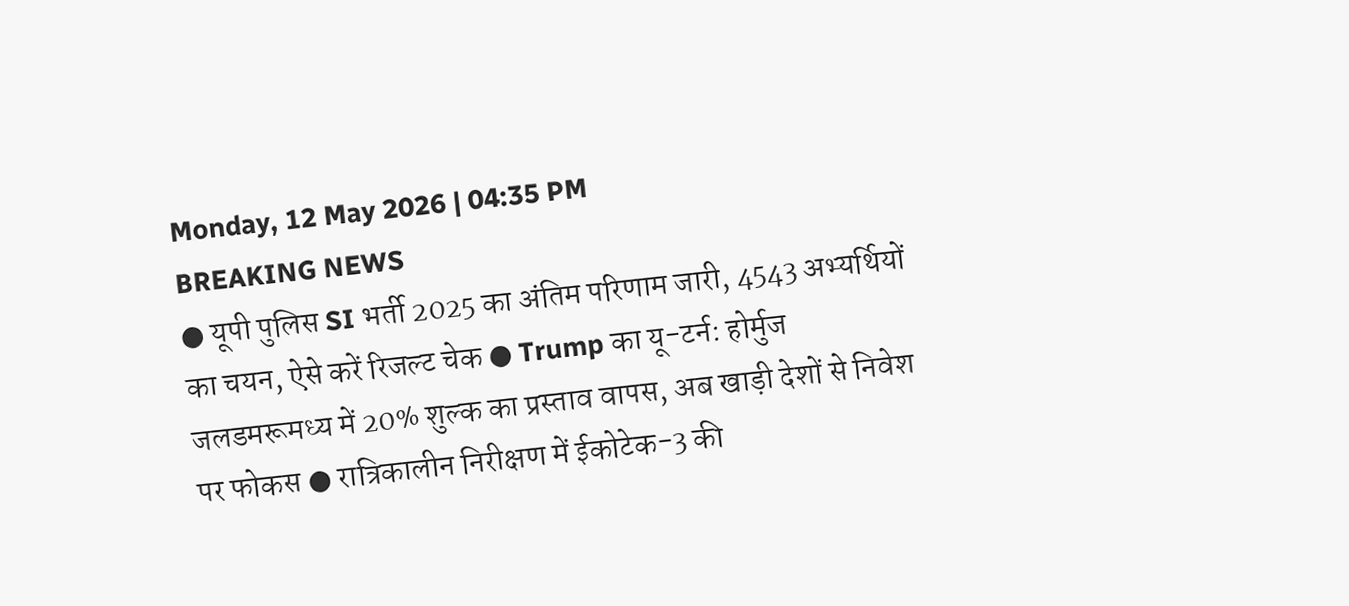Monday, 12 May 2026 | 04:35 PM
BREAKING NEWS
● यूपी पुलिस SI भर्ती 2025 का अंतिम परिणाम जारी, 4543 अभ्यर्थियों का चयन, ऐसे करें रिजल्ट चेक ● Trump का यू-टर्न: होर्मुज जलडमरूमध्य में 20% शुल्क का प्रस्ताव वापस, अब खाड़ी देशों से निवेश पर फोकस ● रात्रिकालीन निरीक्षण में ईकोटेक-3 की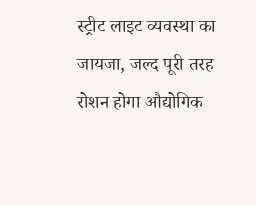स्ट्रीट लाइट व्यवस्था का जायजा, जल्द पूरी तरह रोशन होगा औद्योगिक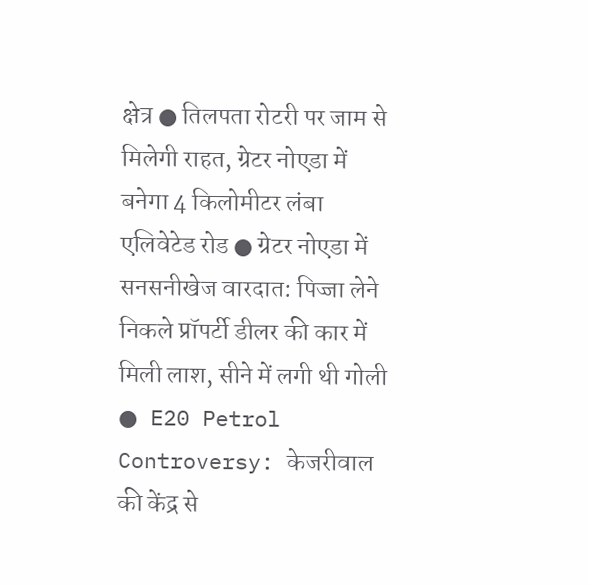क्षेत्र ● तिलपता रोटरी पर जाम से मिलेगी राहत, ग्रेटर नोएडा में बनेगा 4 किलोमीटर लंबा एलिवेटेड रोड ● ग्रेटर नोएडा में सनसनीखेज वारदात: पिज्जा लेने निकले प्रॉपर्टी डीलर की कार में मिली लाश, सीने में लगी थी गोली ● E20 Petrol Controversy: केजरीवाल की केंद्र से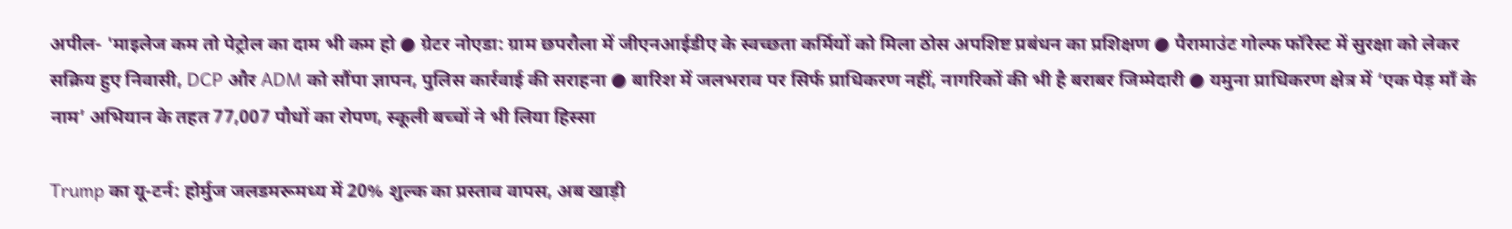अपील- 'माइलेज कम तो पेट्रोल का दाम भी कम हो ● ग्रेटर नोएडा: ग्राम छपरौला में जीएनआईडीए के स्वच्छता कर्मियों को मिला ठोस अपशिष्ट प्रबंधन का प्रशिक्षण ● पैरामाउंट गोल्फ फॉरेस्ट में सुरक्षा को लेकर सक्रिय हुए निवासी, DCP और ADM को सौंपा ज्ञापन, पुलिस कार्रवाई की सराहना ● बारिश में जलभराव पर सिर्फ प्राधिकरण नहीं, नागरिकों की भी है बराबर जिम्मेदारी ● यमुना प्राधिकरण क्षेत्र में ‘एक पेड़ माँ के नाम’ अभियान के तहत 77,007 पौधों का रोपण, स्कूली बच्चों ने भी लिया हिस्सा

Trump का यू-टर्न: होर्मुज जलडमरूमध्य में 20% शुल्क का प्रस्ताव वापस, अब खाड़ी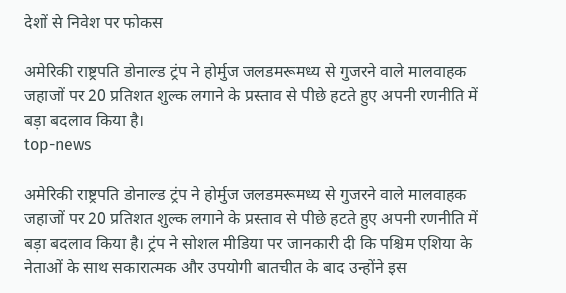देशों से निवेश पर फोकस

अमेरिकी राष्ट्रपति डोनाल्ड ट्रंप ने होर्मुज जलडमरूमध्य से गुजरने वाले मालवाहक जहाजों पर 20 प्रतिशत शुल्क लगाने के प्रस्ताव से पीछे हटते हुए अपनी रणनीति में बड़ा बदलाव किया है।
top-news

अमेरिकी राष्ट्रपति डोनाल्ड ट्रंप ने होर्मुज जलडमरूमध्य से गुजरने वाले मालवाहक जहाजों पर 20 प्रतिशत शुल्क लगाने के प्रस्ताव से पीछे हटते हुए अपनी रणनीति में बड़ा बदलाव किया है। ट्रंप ने सोशल मीडिया पर जानकारी दी कि पश्चिम एशिया के नेताओं के साथ सकारात्मक और उपयोगी बातचीत के बाद उन्होंने इस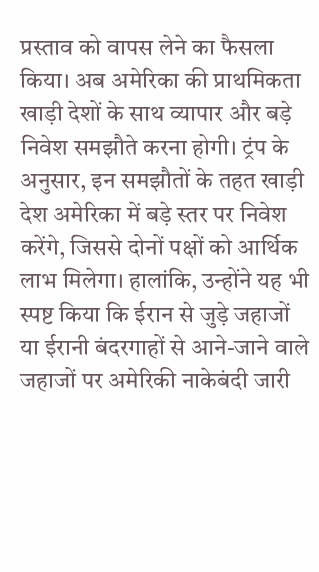प्रस्ताव को वापस लेने का फैसला किया। अब अमेरिका की प्राथमिकता खाड़ी देशों के साथ व्यापार और बड़े निवेश समझौते करना होगी। ट्रंप के अनुसार, इन समझौतों के तहत खाड़ी देश अमेरिका में बड़े स्तर पर निवेश करेंगे, जिससे दोनों पक्षों को आर्थिक लाभ मिलेगा। हालांकि, उन्होंने यह भी स्पष्ट किया कि ईरान से जुड़े जहाजों या ईरानी बंदरगाहों से आने-जाने वाले जहाजों पर अमेरिकी नाकेबंदी जारी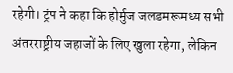रहेगी। ट्रंप ने कहा कि होर्मुज जलडमरूमध्य सभी अंतरराष्ट्रीय जहाजों के लिए खुला रहेगा, लेकिन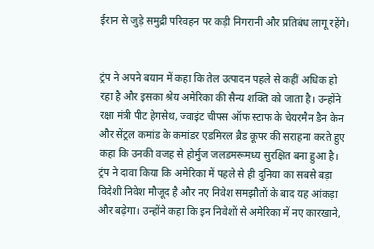ईरान से जुड़े समुद्री परिवहन पर कड़ी निगरानी और प्रतिबंध लागू रहेंगे।


ट्रंप ने अपने बयान में कहा कि तेल उत्पादन पहले से कहीं अधिक हो रहा है और इसका श्रेय अमेरिका की सैन्य शक्ति को जाता है। उन्होंने रक्षा मंत्री पीट हेगसेथ, ज्वाइंट चीफ्स ऑफ स्टाफ के चेयरमैन डैन केन और सेंट्रल कमांड के कमांडर एडमिरल ब्रैड कूपर की सराहना करते हुए कहा कि उनकी वजह से होर्मुज जलडमरूमध्य सुरक्षित बना हुआ है। ट्रंप ने दावा किया कि अमेरिका में पहले से ही दुनिया का सबसे बड़ा विदेशी निवेश मौजूद है और नए निवेश समझौतों के बाद यह आंकड़ा और बढ़ेगा। उन्होंने कहा कि इन निवेशों से अमेरिका में नए कारखाने,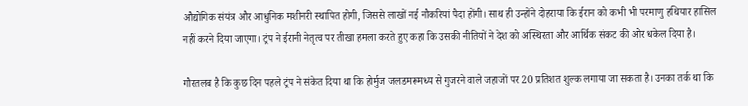औद्योगिक संयंत्र और आधुनिक मशीनरी स्थापित होगी, जिससे लाखों नई नौकरियां पैदा होंगी। साथ ही उन्होंने दोहराया कि ईरान को कभी भी परमाणु हथियार हासिल नहीं करने दिया जाएगा। ट्रंप ने ईरानी नेतृत्व पर तीखा हमला करते हुए कहा कि उसकी नीतियों ने देश को अस्थिरता और आर्थिक संकट की ओर धकेल दिया है।

गौरतलब है कि कुछ दिन पहले ट्रंप ने संकेत दिया था कि होर्मुज जलडमरूमध्य से गुजरने वाले जहाजों पर 20 प्रतिशत शुल्क लगाया जा सकता है। उनका तर्क था कि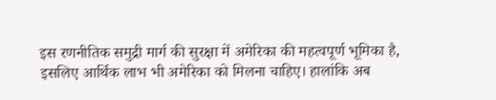इस रणनीतिक समुद्री मार्ग की सुरक्षा में अमेरिका की महत्वपूर्ण भूमिका है, इसलिए आर्थिक लाभ भी अमेरिका को मिलना चाहिए। हालांकि अब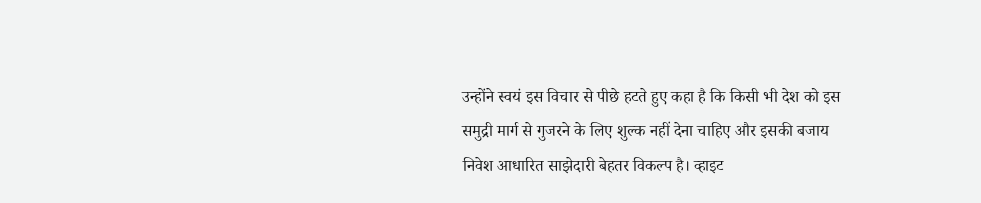उन्होंने स्वयं इस विचार से पीछे हटते हुए कहा है कि किसी भी देश को इस समुद्री मार्ग से गुजरने के लिए शुल्क नहीं देना चाहिए और इसकी बजाय निवेश आधारित साझेदारी बेहतर विकल्प है। व्हाइट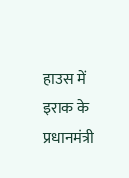हाउस में इराक के प्रधानमंत्री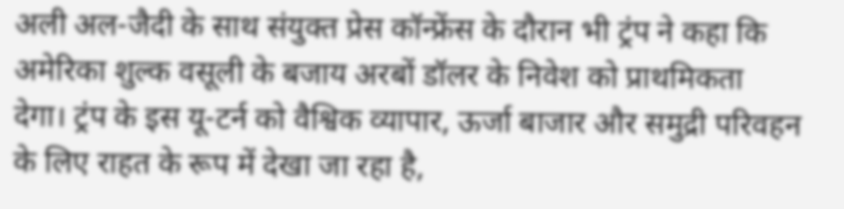अली अल-जैदी के साथ संयुक्त प्रेस कॉन्फ्रेंस के दौरान भी ट्रंप ने कहा कि अमेरिका शुल्क वसूली के बजाय अरबों डॉलर के निवेश को प्राथमिकता देगा। ट्रंप के इस यू-टर्न को वैश्विक व्यापार, ऊर्जा बाजार और समुद्री परिवहन के लिए राहत के रूप में देखा जा रहा है,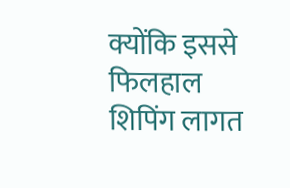क्योंकि इससे फिलहाल शिपिंग लागत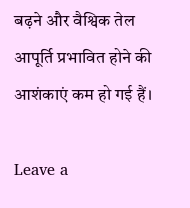बढ़ने और वैश्विक तेल आपूर्ति प्रभावित होने की आशंकाएं कम हो गई हैं।

Leave a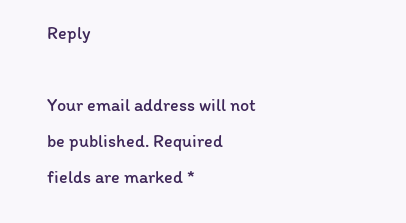Reply

Your email address will not be published. Required fields are marked *